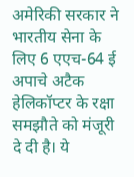अमेरिकी सरकार ने भारतीय सेना के लिए 6 एएच-64 ई अपाचे अटैक हेलिकॉप्टर के रक्षा समझौते को मंजूरी दे दी है। ये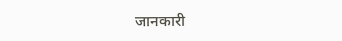जानकारी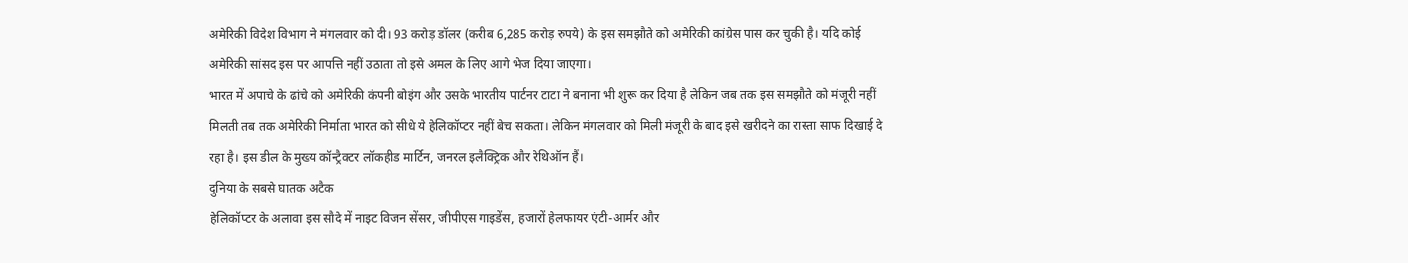अमेरिकी विदेश विभाग ने मंगलवार को दी। 93 करोड़ डॉलर (करीब 6,285 करोड़ रुपये) के इस समझौते को अमेरिकी कांग्रेस पास कर चुकी है। यदि कोई अमेरिकी सांसद इस पर आपत्ति नहीं उठाता तो इसे अमल के लिए आगे भेज दिया जाएगा।
भारत में अपाचे के ढांचे को अमेरिकी कंपनी बोइंग और उसके भारतीय पार्टनर टाटा ने बनाना भी शुरू कर दिया है लेकिन जब तक इस समझौते को मंजूरी नहीं मिलती तब तक अमेरिकी निर्माता भारत को सीधे ये हेलिकॉप्टर नहीं बेच सकता। लेकिन मंगलवार को मिली मंजूरी के बाद इसे खरीदने का रास्ता साफ दिखाई दे रहा है। इस डील के मुख्य कॉन्ट्रैक्टर लॉकहीड मार्टिन, जनरल इलैक्ट्रिक और रेथिऑन हैं।
दुनिया के सबसे घातक अटैक
हेलिकॉप्टर के अलावा इस सौदे में नाइट विजन सेंसर, जीपीएस गाइडेंस, हजारों हेलफायर एंटी-आर्मर और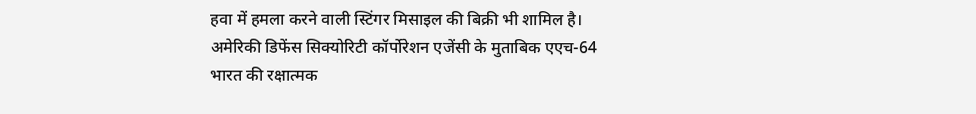हवा में हमला करने वाली स्टिंगर मिसाइल की बिक्री भी शामिल है। अमेरिकी डिफेंस सिक्योरिटी कॉर्पोरेशन एजेंसी के मुताबिक एएच-64 भारत की रक्षात्मक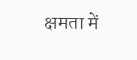क्षमता में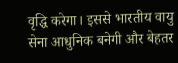वृद्धि करेगा। इससे भारतीय वायु सेना आधुनिक बनेगी और बेहतर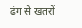ढंग से खतरों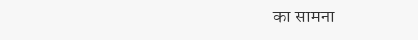का सामना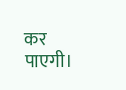कर पाएगी।